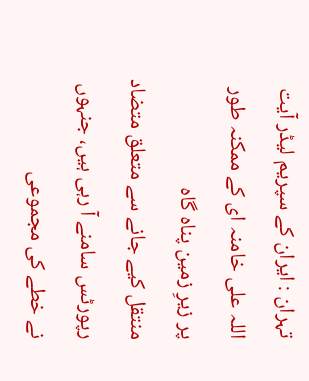تہران : ایران کے سپریم لیڈر آیت اللہ علی خامنہ ای کے ممکنہ طور پر زیرِ زمین پناہ گاہ
منتقل کیے جانے سے متعلق متضاد رپورٹس سامنے آ رہی ہیں، جنہوں نے خطے کی مجموعی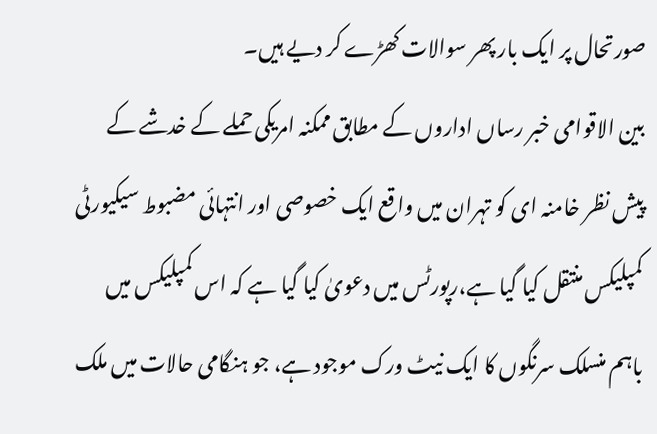صورتحال پر ایک بار پھر سوالات کھڑے کر دیے ہیں۔
بین الاقوامی خبر رساں اداروں کے مطابق ممکنہ امریکی حملے کے خدشے کے پیش نظر خامنہ ای کو تہران میں واقع ایک خصوصی اور انتہائی مضبوط سیکیورٹی کمپلیکس منتقل کیا گیا ہے،رپورٹس میں دعویٰ کیا گیا ہے کہ اس کمپلیکس میں باہم منسلک سرنگوں کا ایک نیٹ ورک موجود ہے، جو ہنگامی حالات میں ملک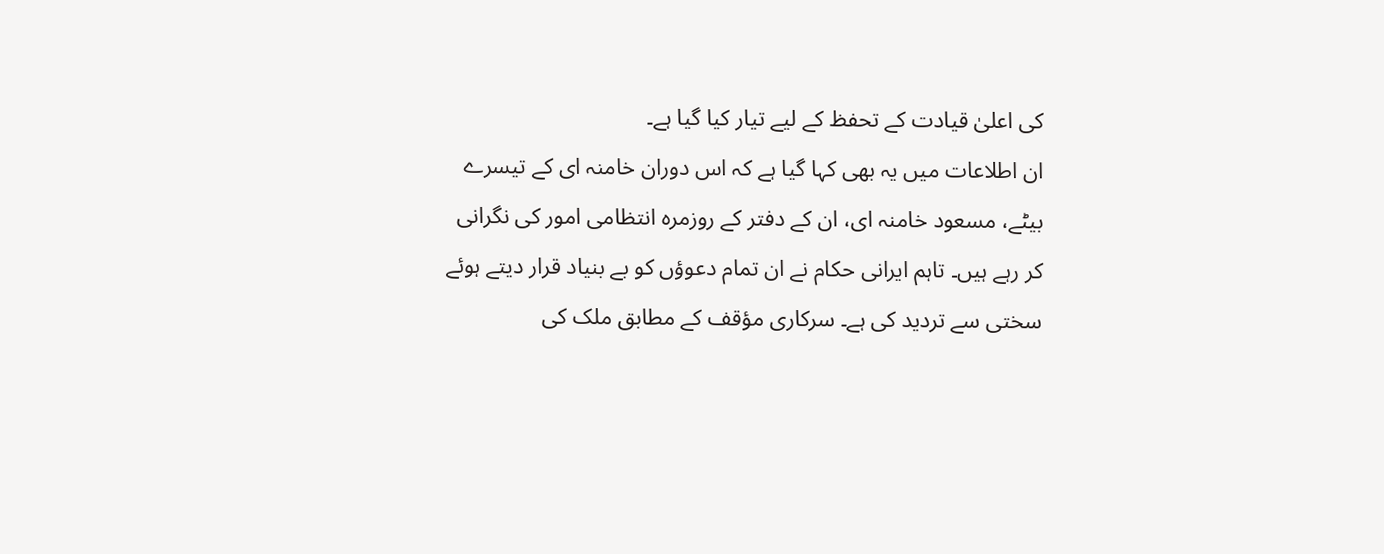کی اعلیٰ قیادت کے تحفظ کے لیے تیار کیا گیا ہے۔
ان اطلاعات میں یہ بھی کہا گیا ہے کہ اس دوران خامنہ ای کے تیسرے بیٹے، مسعود خامنہ ای، ان کے دفتر کے روزمرہ انتظامی امور کی نگرانی کر رہے ہیں۔ تاہم ایرانی حکام نے ان تمام دعوؤں کو بے بنیاد قرار دیتے ہوئے سختی سے تردید کی ہے۔ سرکاری مؤقف کے مطابق ملک کی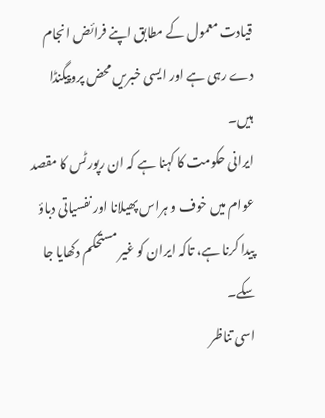قیادت معمول کے مطابق اپنے فرائض انجام دے رہی ہے اور ایسی خبریں محض پروپیگنڈا ہیں۔
ایرانی حکومت کا کہنا ہے کہ ان رپورٹس کا مقصد عوام میں خوف و ہراس پھیلانا اور نفسیاتی دباؤ پیدا کرنا ہے، تاکہ ایران کو غیر مستحکم دکھایا جا سکے۔
اسی تناظر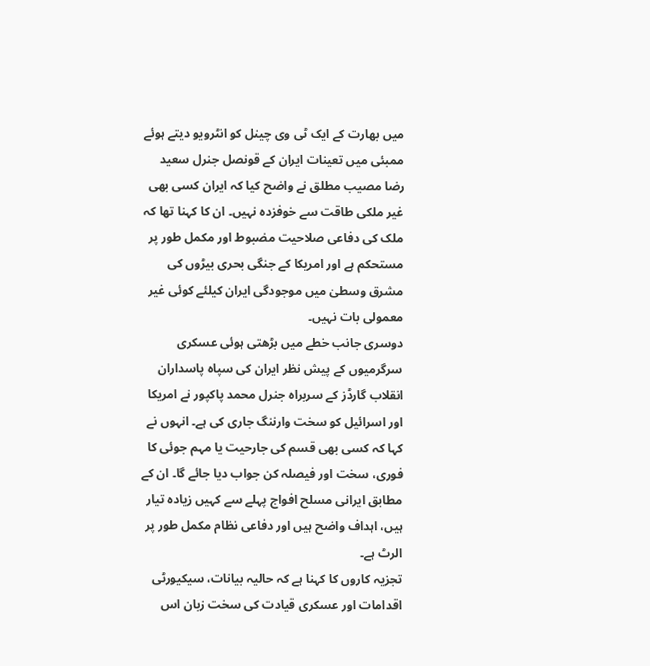میں بھارت کے ایک ٹی وی چینل کو انٹرویو دیتے ہوئے ممبئی میں تعینات ایران کے قونصل جنرل سعید رضا مصیب مطلق نے واضح کیا کہ ایران کسی بھی غیر ملکی طاقت سے خوفزدہ نہیں۔ ان کا کہنا تھا کہ ملک کی دفاعی صلاحیت مضبوط اور مکمل طور پر مستحکم ہے اور امریکا کے جنگی بحری بیڑوں کی مشرق وسطیٰ میں موجودگی ایران کیلئے کوئی غیر معمولی بات نہیں۔
دوسری جانب خطے میں بڑھتی ہوئی عسکری سرگرمیوں کے پیش نظر ایران کی سپاہ پاسداران انقلاب گارڈز کے سربراہ جنرل محمد پاکپور نے امریکا اور اسرائیل کو سخت وارننگ جاری کی ہے۔ انہوں نے کہا کہ کسی بھی قسم کی جارحیت یا مہم جوئی کا فوری، سخت اور فیصلہ کن جواب دیا جائے گا۔ ان کے مطابق ایرانی مسلح افواج پہلے سے کہیں زیادہ تیار ہیں، اہداف واضح ہیں اور دفاعی نظام مکمل طور پر الرٹ ہے۔
تجزیہ کاروں کا کہنا ہے کہ حالیہ بیانات، سیکیورٹی اقدامات اور عسکری قیادت کی سخت زبان اس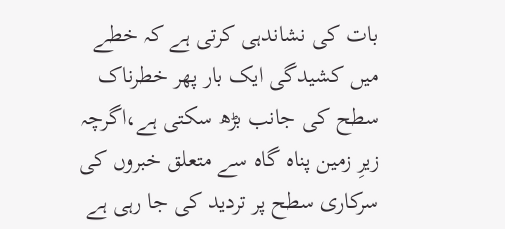بات کی نشاندہی کرتی ہے کہ خطے میں کشیدگی ایک بار پھر خطرناک سطح کی جانب بڑھ سکتی ہے،اگرچہ زیرِ زمین پناہ گاہ سے متعلق خبروں کی سرکاری سطح پر تردید کی جا رہی ہے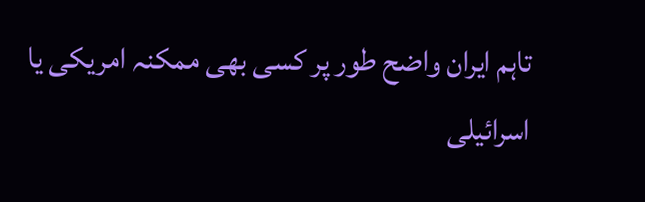تاہم ایران واضح طور پر کسی بھی ممکنہ امریکی یا اسرائیلی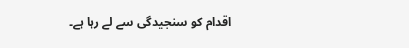اقدام کو سنجیدگی سے لے رہا ہے۔